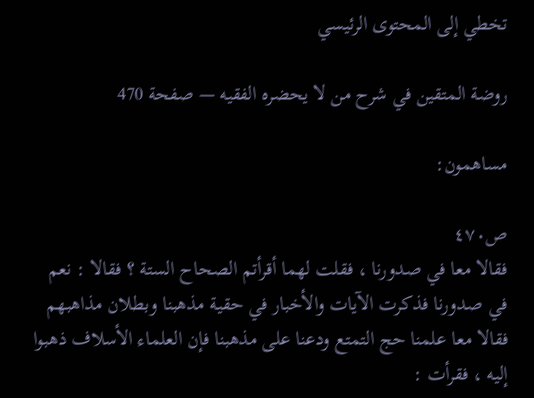تخطي إلى المحتوى الرئيسي

روضة المتقين في شرح من لا يحضره الفقيه — صفحة 470

مساهمون:

ص٤٧٠
فقالا معا في صدورنا ، فقلت لهما أقرأتم الصحاح الستة ؟ فقالا : نعم في صدورنا فذكرت الآيات والأخبار في حقية مذهبنا وبطلان مذاهبهم فقالا معا علمنا حج التمتع ودعنا على مذهبنا فإن العلماء الأسلاف ذهبوا إليه ، فقرأت :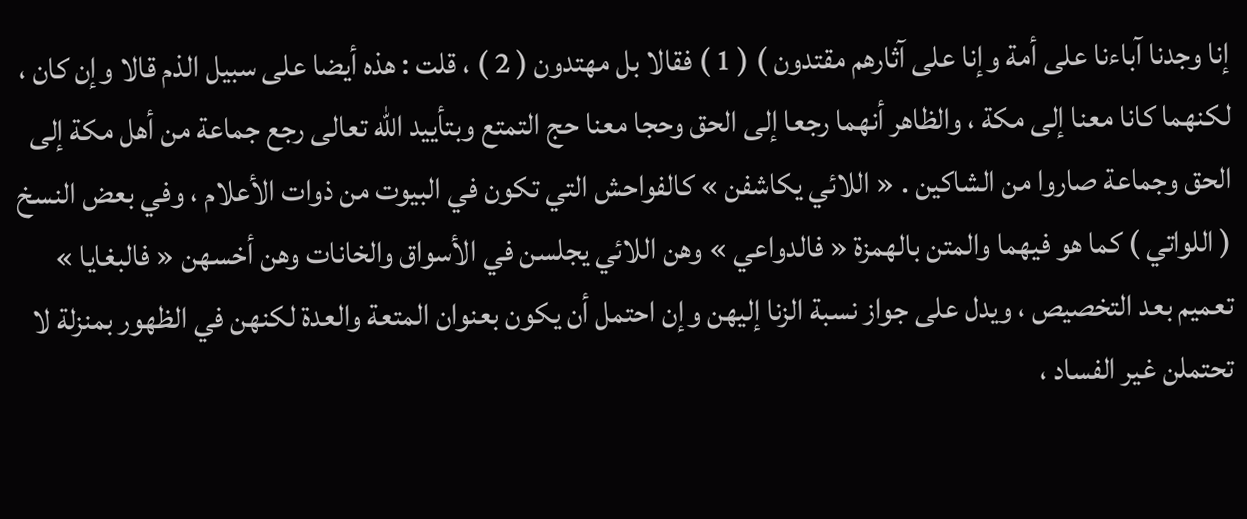إنا وجدنا آباءنا على أمة وإنا على آثارهم مقتدون ) ( 1 ) فقالا بل مهتدون ( 2 ) ، قلت : هذه أيضا على سبيل الذم قالا وإن كان ، لكنهما كانا معنا إلى مكة ، والظاهر أنهما رجعا إلى الحق وحجا معنا حج التمتع وبتأييد الله تعالى رجع جماعة من أهل مكة إلى الحق وجماعة صاروا من الشاكين . « اللائي يكاشفن » كالفواحش التي تكون في البيوت من ذوات الأعلام ، وفي بعض النسخ ( اللواتي ) كما هو فيهما والمتن بالهمزة « فالدواعي » وهن اللائي يجلسن في الأسواق والخانات وهن أخسهن « فالبغايا » تعميم بعد التخصيص ، ويدل على جواز نسبة الزنا إليهن وإن احتمل أن يكون بعنوان المتعة والعدة لكنهن في الظهور بمنزلة لا تحتملن غير الفساد ،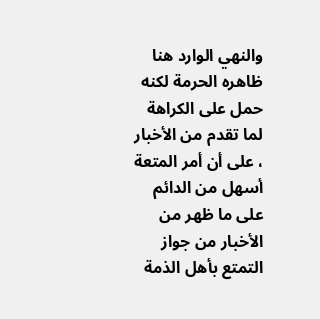والنهي الوارد هنا ظاهره الحرمة لكنه حمل على الكراهة لما تقدم من الأخبار ، على أن أمر المتعة أسهل من الدائم على ما ظهر من الأخبار من جواز التمتع بأهل الذمة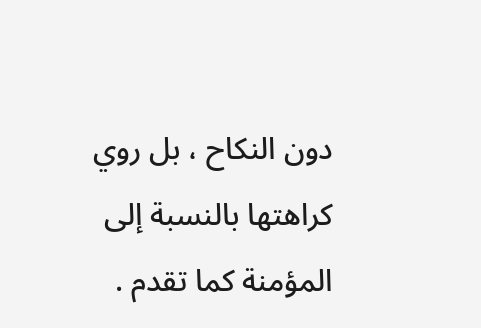دون النكاح ، بل روي كراهتها بالنسبة إلى المؤمنة كما تقدم .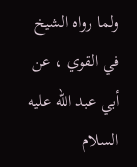ولما رواه الشيخ في القوي ، عن أبي عبد الله عليه السلام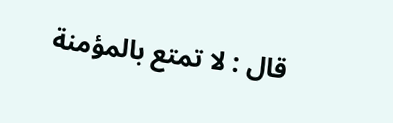قال : لا تمتع بالمؤمنة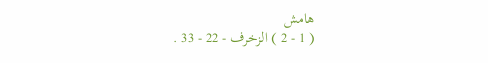هامش
( 1 - 2 ) الزخرف - 22 - 33 .